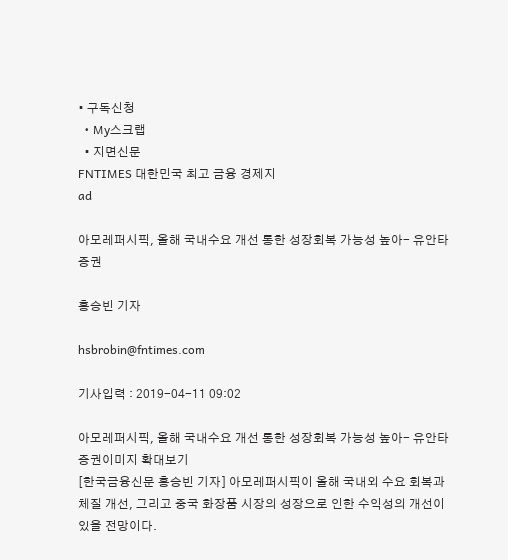• 구독신청
  • My스크랩
  • 지면신문
FNTIMES 대한민국 최고 금융 경제지
ad

아모레퍼시픽, 올해 국내수요 개선 통한 성장회복 가능성 높아- 유안타증권

홍승빈 기자

hsbrobin@fntimes.com

기사입력 : 2019-04-11 09:02

아모레퍼시픽, 올해 국내수요 개선 통한 성장회복 가능성 높아- 유안타증권이미지 확대보기
[한국금융신문 홍승빈 기자] 아모레퍼시픽이 올해 국내외 수요 회복과 체질 개선, 그리고 중국 화장품 시장의 성장으로 인한 수익성의 개선이 있을 전망이다.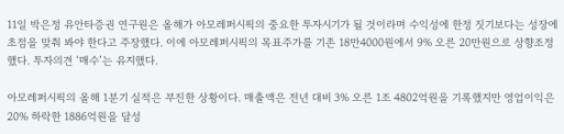11일 박은정 유안타증권 연구원은 올해가 아모레퍼시픽의 중요한 투자시기가 될 것이라며 수익성에 한정 짓기보다는 성장에 초점을 맞춰 봐야 한다고 주장했다. 이에 아모레퍼시픽의 목표주가를 기존 18만4000원에서 9% 오른 20만원으로 상향조정했다. 투자의견 ‘매수’는 유지했다.

아모레퍼시픽의 올해 1분기 실적은 부진한 상황이다. 매출액은 전년 대비 3% 오른 1조 4802억원을 기록했지만 영업이익은 20% 하락한 1886억원을 달성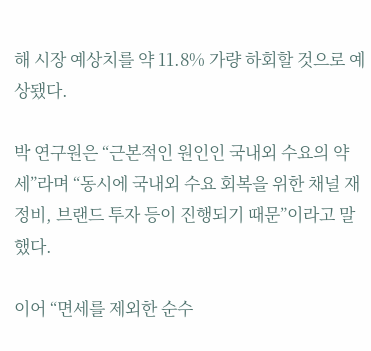해 시장 예상치를 약 11.8% 가량 하회할 것으로 예상됐다.

박 연구원은 “근본적인 원인인 국내외 수요의 약세”라며 “동시에 국내외 수요 회복을 위한 채널 재정비, 브랜드 투자 등이 진행되기 때문”이라고 말했다.

이어 “면세를 제외한 순수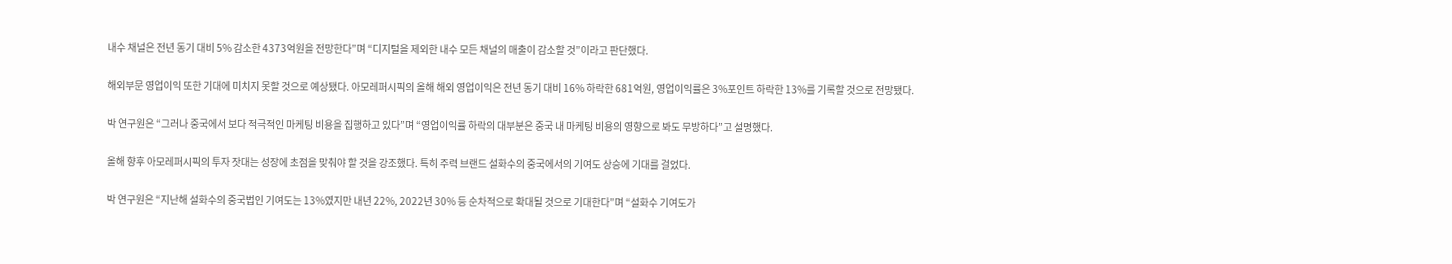내수 채널은 전년 동기 대비 5% 감소한 4373억원을 전망한다”며 “디지털을 제외한 내수 모든 채널의 매출이 감소할 것”이라고 판단했다.

해외부문 영업이익 또한 기대에 미치지 못할 것으로 예상됐다. 아모레퍼시픽의 올해 해외 영업이익은 전년 동기 대비 16% 하락한 681억원, 영업이익률은 3%포인트 하락한 13%를 기록할 것으로 전망됐다.

박 연구원은 “그러나 중국에서 보다 적극적인 마케팅 비용을 집행하고 있다”며 “영업이익률 하락의 대부분은 중국 내 마케팅 비용의 영향으로 봐도 무방하다”고 설명했다.

올해 향후 아모레퍼시픽의 투자 잣대는 성장에 초점을 맞춰야 할 것을 강조했다. 특히 주력 브랜드 설화수의 중국에서의 기여도 상승에 기대를 걸었다.

박 연구원은 “지난해 설화수의 중국법인 기여도는 13%였지만 내년 22%, 2022년 30% 등 순차적으로 확대될 것으로 기대한다”며 “설화수 기여도가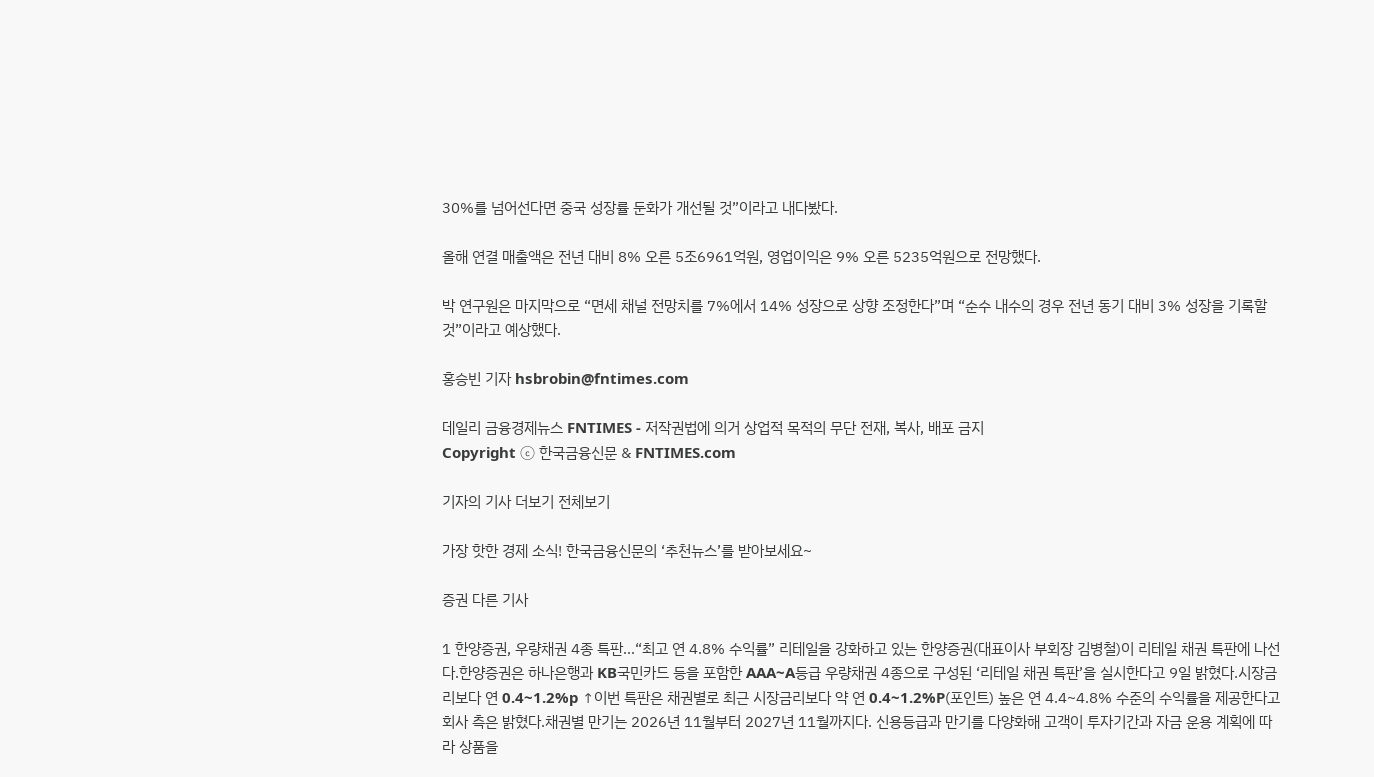30%를 넘어선다면 중국 성장률 둔화가 개선될 것”이라고 내다봤다.

올해 연결 매출액은 전년 대비 8% 오른 5조6961억원, 영업이익은 9% 오른 5235억원으로 전망했다.

박 연구원은 마지막으로 “면세 채널 전망치를 7%에서 14% 성장으로 상향 조정한다”며 “순수 내수의 경우 전년 동기 대비 3% 성장을 기록할 것”이라고 예상했다.

홍승빈 기자 hsbrobin@fntimes.com

데일리 금융경제뉴스 FNTIMES - 저작권법에 의거 상업적 목적의 무단 전재, 복사, 배포 금지
Copyright ⓒ 한국금융신문 & FNTIMES.com

기자의 기사 더보기 전체보기

가장 핫한 경제 소식! 한국금융신문의 ‘추천뉴스’를 받아보세요~

증권 다른 기사

1 한양증권, 우량채권 4종 특판…“최고 연 4.8% 수익률” 리테일을 강화하고 있는 한양증권(대표이사 부회장 김병철)이 리테일 채권 특판에 나선다.한양증권은 하나은행과 KB국민카드 등을 포함한 AAA~A등급 우량채권 4종으로 구성된 ‘리테일 채권 특판’을 실시한다고 9일 밝혔다.시장금리보다 연 0.4~1.2%p ↑이번 특판은 채권별로 최근 시장금리보다 약 연 0.4~1.2%P(포인트) 높은 연 4.4~4.8% 수준의 수익률을 제공한다고 회사 측은 밝혔다.채권별 만기는 2026년 11월부터 2027년 11월까지다. 신용등급과 만기를 다양화해 고객이 투자기간과 자금 운용 계획에 따라 상품을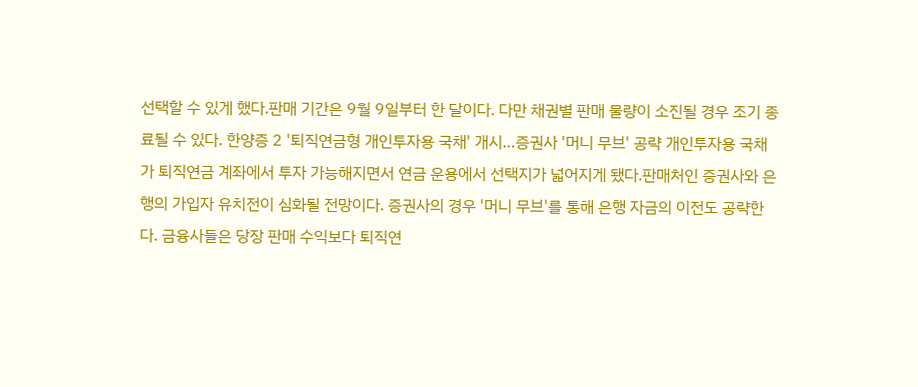선택할 수 있게 했다.판매 기간은 9월 9일부터 한 달이다. 다만 채권별 판매 물량이 소진될 경우 조기 종료될 수 있다. 한양증 2 '퇴직연금형 개인투자용 국채' 개시…증권사 '머니 무브' 공략 개인투자용 국채가 퇴직연금 계좌에서 투자 가능해지면서 연금 운용에서 선택지가 넓어지게 됐다.판매처인 증권사와 은행의 가입자 유치전이 심화될 전망이다. 증권사의 경우 '머니 무브'를 통해 은행 자금의 이전도 공략한다. 금융사들은 당장 판매 수익보다 퇴직연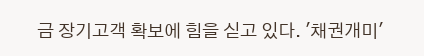금 장기고객 확보에 힘을 싣고 있다. '채권개미'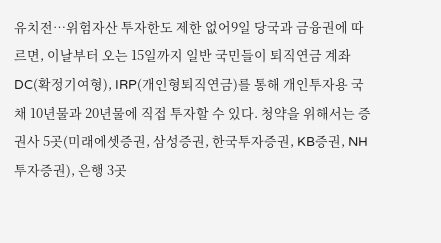유치전…위험자산 투자한도 제한 없어9일 당국과 금융권에 따르면, 이날부터 오는 15일까지 일반 국민들이 퇴직연금 계좌 DC(확정기여형), IRP(개인형퇴직연금)를 통해 개인투자용 국채 10년물과 20년물에 직접 투자할 수 있다. 청약을 위해서는 증권사 5곳(미래에셋증권, 삼성증권, 한국투자증권, KB증권, NH투자증권), 은행 3곳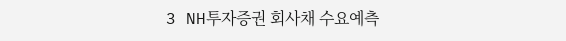3 NH투자증권 회사채 수요예측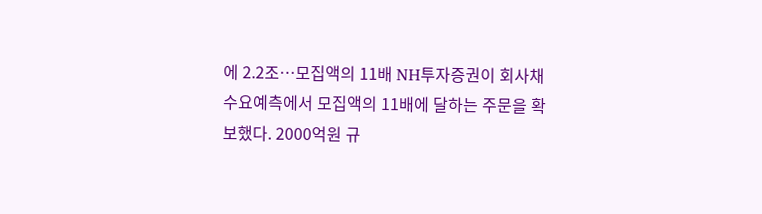에 2.2조…모집액의 11배 NH투자증권이 회사채 수요예측에서 모집액의 11배에 달하는 주문을 확보했다. 2000억원 규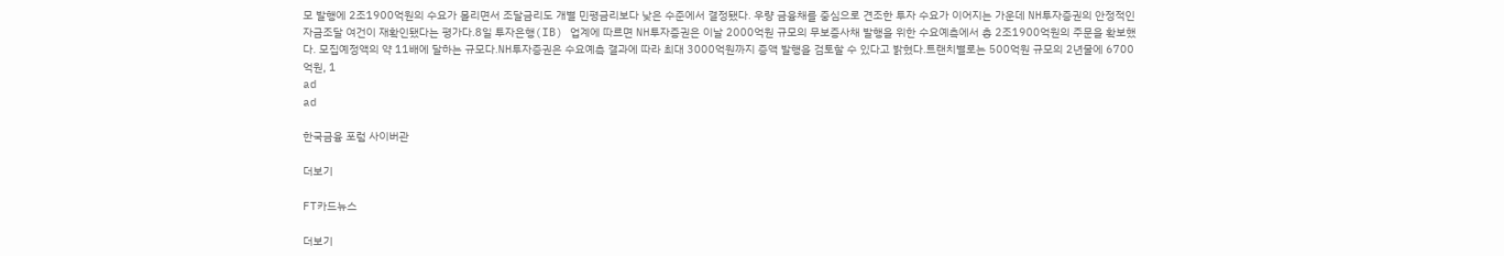모 발행에 2조1900억원의 수요가 몰리면서 조달금리도 개별 민평금리보다 낮은 수준에서 결정됐다. 우량 금융채를 중심으로 견조한 투자 수요가 이어지는 가운데 NH투자증권의 안정적인 자금조달 여건이 재확인됐다는 평가다.8일 투자은행(IB) 업계에 따르면 NH투자증권은 이날 2000억원 규모의 무보증사채 발행을 위한 수요예측에서 총 2조1900억원의 주문을 확보했다. 모집예정액의 약 11배에 달하는 규모다.NH투자증권은 수요예측 결과에 따라 최대 3000억원까지 증액 발행을 검토할 수 있다고 밝혔다.트랜치별로는 500억원 규모의 2년물에 6700억원, 1
ad
ad

한국금융 포럼 사이버관

더보기

FT카드뉴스

더보기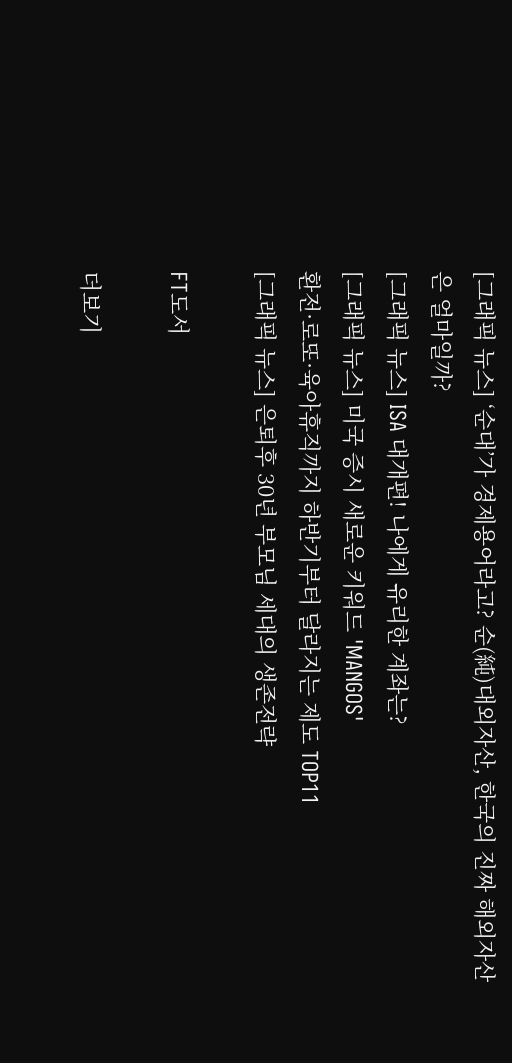[그래픽 뉴스] ‘순대’가 경제용어라고? 순(純)대외자산, 한국의 진짜 해외자산은 얼마일까?
[그래픽 뉴스] ISA 대개편! 나에게 유리한 계좌는?
[그래픽 뉴스] 미국 증시 새로운 키워드 'MANGOS'
환전·로또·육아휴직까지 하반기부터 달라지는 제도 TOP11
[그래픽 뉴스] 은퇴후 30년 부모님 세대의 생존전략

FT도서

더보기